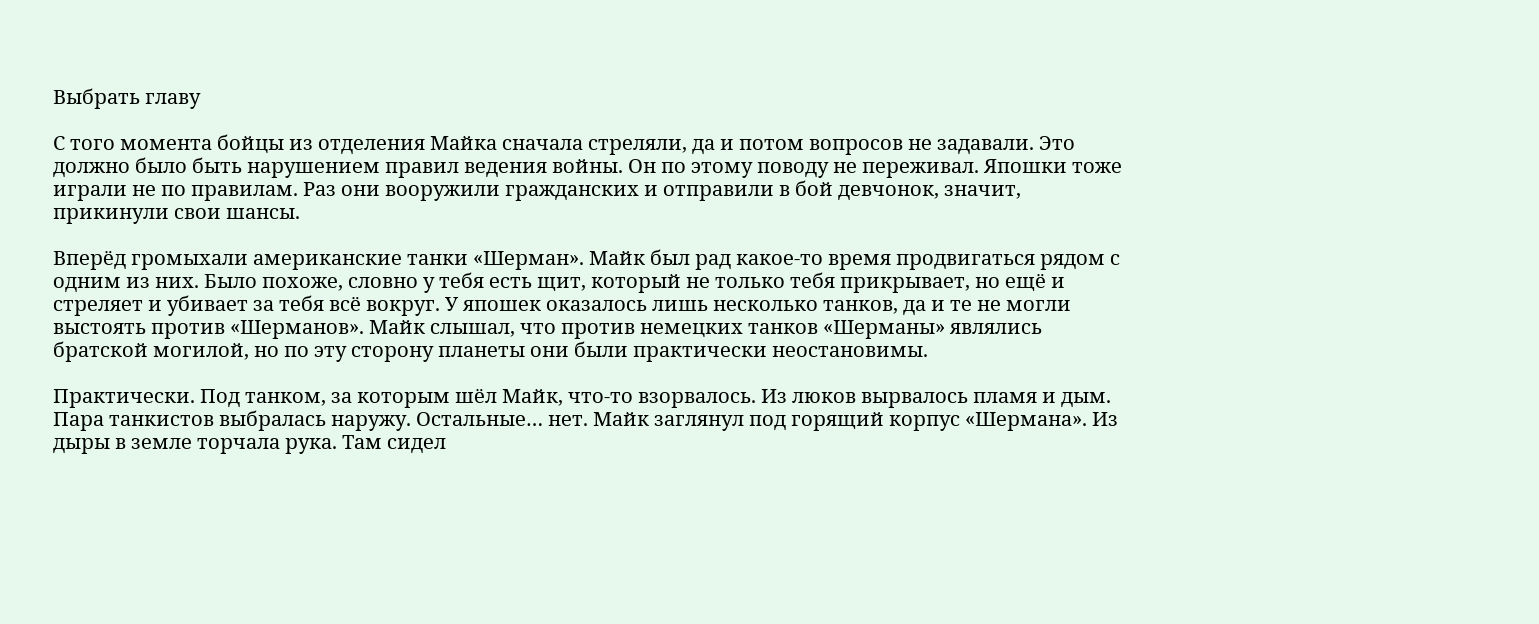Выбрать главу

С того момента бойцы из отделения Майка сначала стреляли, да и потом вопросов не задавали. Это должно было быть нарушением правил ведения войны. Он по этому поводу не переживал. Япошки тоже играли не по правилам. Раз они вооружили гражданских и отправили в бой девчонок, значит, прикинули свои шансы.

Вперёд громыхали американские танки «Шерман». Майк был рад какое-то время продвигаться рядом с одним из них. Было похоже, словно у тебя есть щит, который не только тебя прикрывает, но ещё и стреляет и убивает за тебя всё вокруг. У япошек оказалось лишь несколько танков, да и те не могли выстоять против «Шерманов». Майк слышал, что против немецких танков «Шерманы» являлись братской могилой, но по эту сторону планеты они были практически неостановимы.

Практически. Под танком, за которым шёл Майк, что-то взорвалось. Из люков вырвалось пламя и дым. Пара танкистов выбралась наружу. Остальные… нет. Майк заглянул под горящий корпус «Шермана». Из дыры в земле торчала рука. Там сидел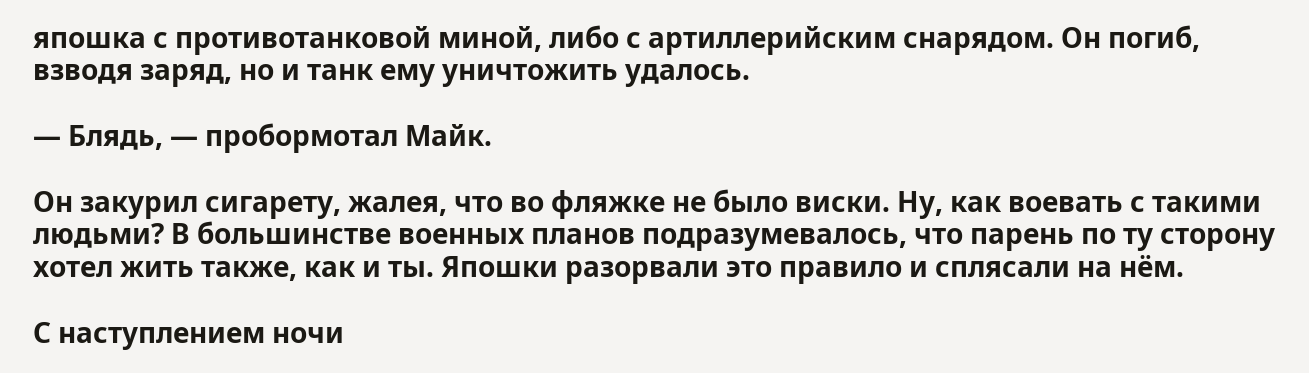япошка с противотанковой миной, либо с артиллерийским снарядом. Он погиб, взводя заряд, но и танк ему уничтожить удалось.

— Блядь, — пробормотал Майк.

Он закурил сигарету, жалея, что во фляжке не было виски. Ну, как воевать с такими людьми? В большинстве военных планов подразумевалось, что парень по ту сторону хотел жить также, как и ты. Япошки разорвали это правило и сплясали на нём.

С наступлением ночи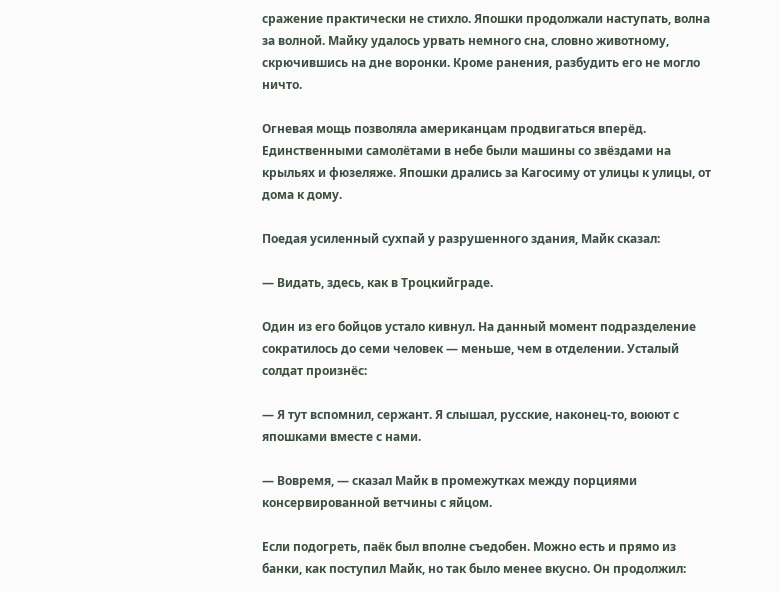сражение практически не стихло. Япошки продолжали наступать, волна за волной. Майку удалось урвать немного сна, словно животному, скрючившись на дне воронки. Кроме ранения, разбудить его не могло ничто.

Огневая мощь позволяла американцам продвигаться вперёд. Единственными самолётами в небе были машины со звёздами на крыльях и фюзеляже. Япошки дрались за Кагосиму от улицы к улицы, от дома к дому.

Поедая усиленный сухпай у разрушенного здания, Майк сказал:

— Видать, здесь, как в Троцкийграде.

Один из его бойцов устало кивнул. На данный момент подразделение сократилось до семи человек — меньше, чем в отделении. Усталый солдат произнёс:

— Я тут вспомнил, сержант. Я слышал, русские, наконец-то, воюют с япошками вместе с нами.

— Вовремя, — сказал Майк в промежутках между порциями консервированной ветчины с яйцом.

Если подогреть, паёк был вполне съедобен. Можно есть и прямо из банки, как поступил Майк, но так было менее вкусно. Он продолжил: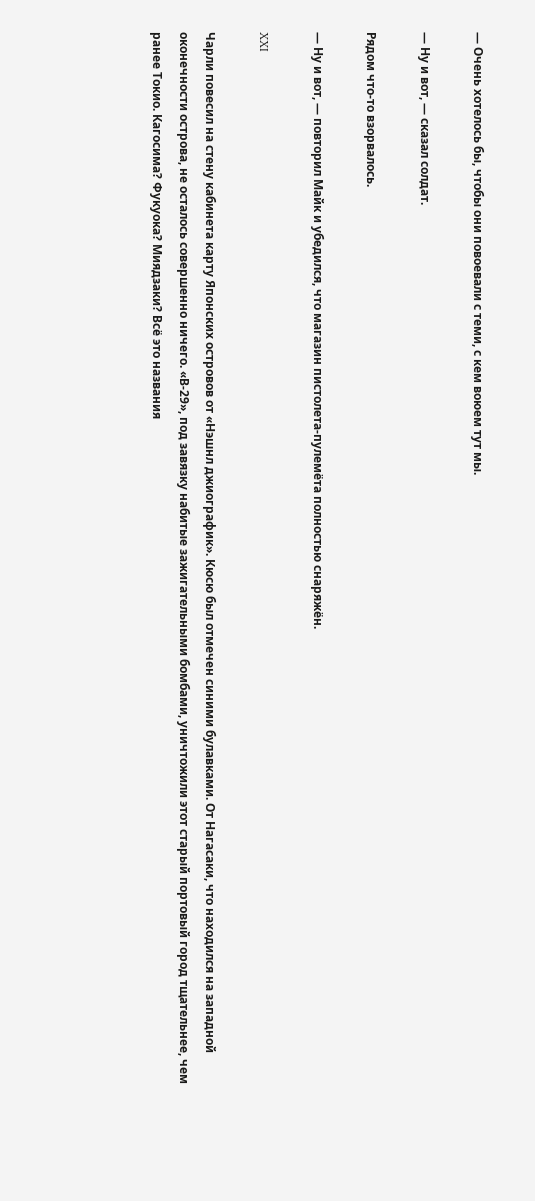— Очень хотелось бы, чтобы они повоевали с теми, с кем воюем тут мы.

— Ну и вот, — сказал солдат.

Рядом что-то взорвалось.

— Ну и вот, — повторил Майк и убедился, что магазин пистолета-пулемёта полностью снаряжён.

XXI

Чарли повесил на стену кабинета карту Японских островов от «Нэшнл джиографик». Кюсю был отмечен синими булавками. От Нагасаки, что находился на западной оконечности острова, не осталось совершенно ничего. «В-29», под завязку набитые зажигательными бомбами, уничтожили этот старый портовый город тщательнее, чем ранее Токио. Кагосима? Фукуока? Миядзаки? Всё это названия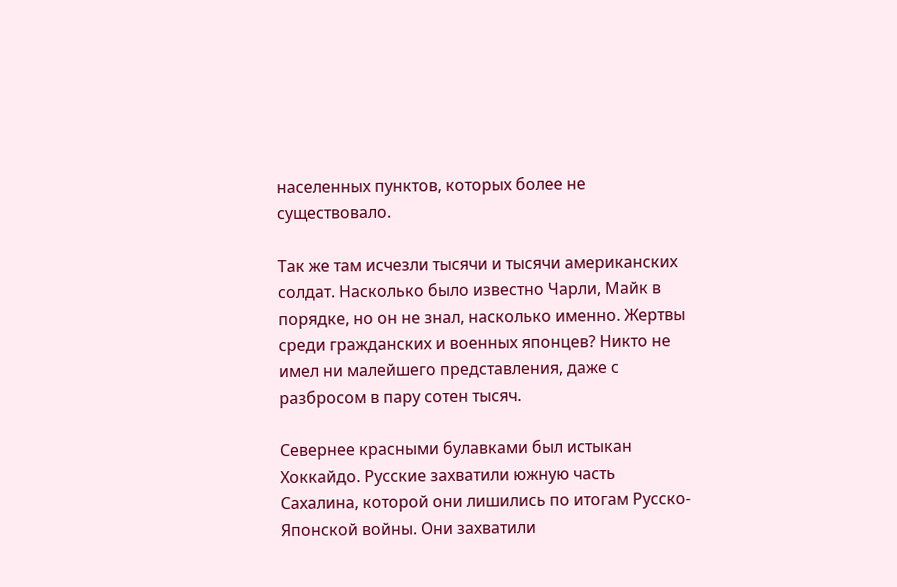населенных пунктов, которых более не существовало.

Так же там исчезли тысячи и тысячи американских солдат. Насколько было известно Чарли, Майк в порядке, но он не знал, насколько именно. Жертвы среди гражданских и военных японцев? Никто не имел ни малейшего представления, даже с разбросом в пару сотен тысяч.

Севернее красными булавками был истыкан Хоккайдо. Русские захватили южную часть Сахалина, которой они лишились по итогам Русско-Японской войны. Они захватили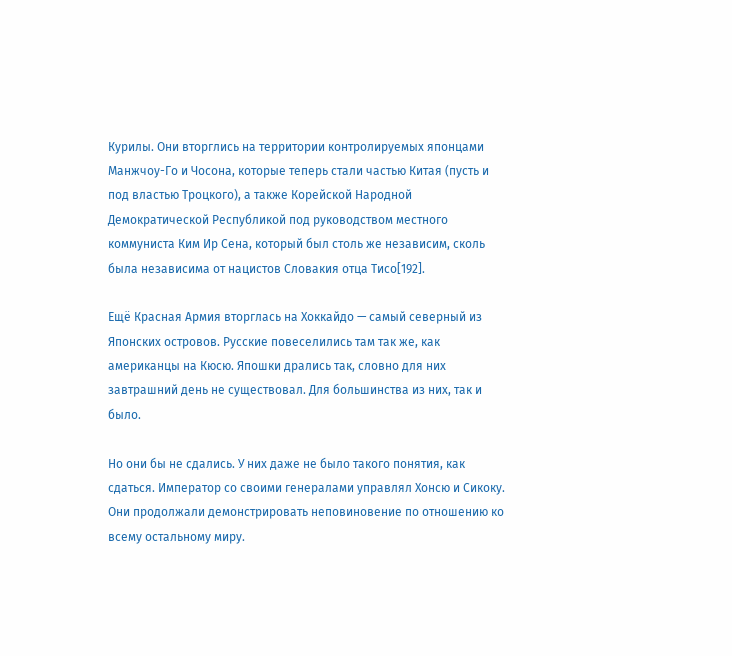Курилы. Они вторглись на территории контролируемых японцами Манжчоу-Го и Чосона, которые теперь стали частью Китая (пусть и под властью Троцкого), а также Корейской Народной Демократической Республикой под руководством местного коммуниста Ким Ир Сена, который был столь же независим, сколь была независима от нацистов Словакия отца Тисо[192].

Ещё Красная Армия вторглась на Хоккайдо — самый северный из Японских островов. Русские повеселились там так же, как американцы на Кюсю. Япошки дрались так, словно для них завтрашний день не существовал. Для большинства из них, так и было.

Но они бы не сдались. У них даже не было такого понятия, как сдаться. Император со своими генералами управлял Хонсю и Сикоку. Они продолжали демонстрировать неповиновение по отношению ко всему остальному миру.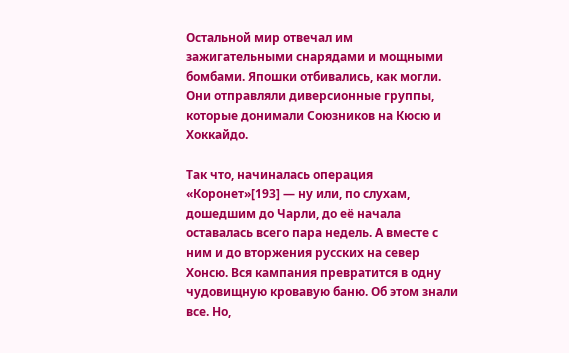Остальной мир отвечал им зажигательными снарядами и мощными бомбами. Япошки отбивались, как могли. Они отправляли диверсионные группы, которые донимали Союзников на Кюсю и Хоккайдо.

Так что, начиналась операция «Коронет»[193] — ну или, по слухам, дошедшим до Чарли, до её начала оставалась всего пара недель. А вместе с ним и до вторжения русских на север Хонсю. Вся кампания превратится в одну чудовищную кровавую баню. Об этом знали все. Но,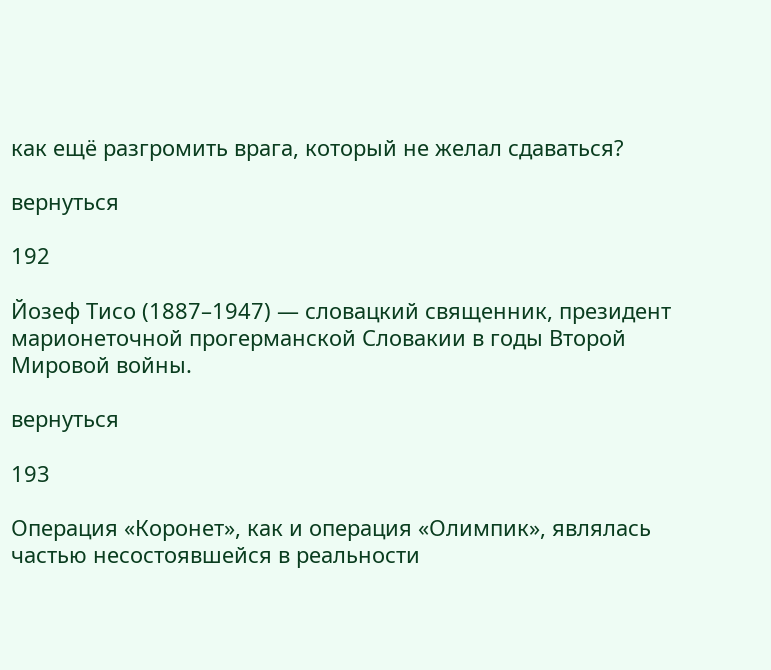как ещё разгромить врага, который не желал сдаваться?

вернуться

192

Йозеф Тисо (1887–1947) — словацкий священник, президент марионеточной прогерманской Словакии в годы Второй Мировой войны.

вернуться

193

Операция «Коронет», как и операция «Олимпик», являлась частью несостоявшейся в реальности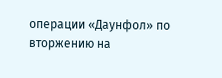операции «Даунфол» по вторжению на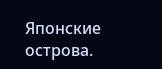Японские острова.